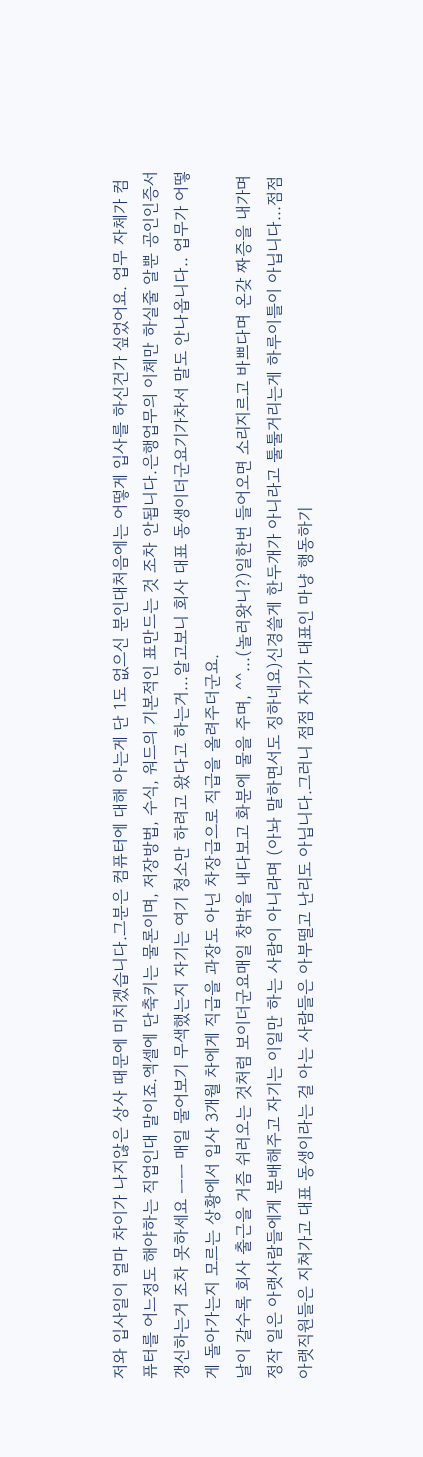저와 입사일이 얼마 차이가 나지않은 상사 때문에 미치겠습니다.그분은 컴퓨터에 대해 아는게 단 1도 없으신 분인대처음에는 어떻게 입사를 하신건가 싶었어요. 업무 자체가 컴퓨터를 어느정도 해야하는 직업인대 말이죠.엑셀에 단축키는 물론이며, 저장방법, 수식, 워드의 기본적인 표만드는 것 조차 안됩니다.은행업무의 이체만 하실줄 알뿐 공인인증서 갱신하는거 조차 못하세요 ㅡㅡ 매일 물어보기 무색했는지 자기는 여기 청소만 하려고 왔다고 하는거...알고보니 회사 대표 동생이더군요기가차서 말도 안나옵니다.. 업무가 어떻게 돌아가는지 모르는 상황에서 입사 3개월 차에게 직급을 과장도 아닌 차장급으로 직급을 올려주더군요.
날이 갈수록 회사 출근을 거즘 쉬러오는 것처럼 보이더군요매일 창밖을 내다보고 화분에 물을 주며, ^^...(놀러왓니?)일한번 들어오면 소리지르고 바쁘다며 온갖 짜증을 내가며 정작 일은 아랫사람들에게 분배해주고 자기는 이일만 하는 사람이 아니라며 (아놔 말하면서도 징하네요)신경쓸게 한두개가 아니라고 툴툴거리는게 하루이틀이 아닙니다...점점 아랫직원들은 지쳐가고 대표 동생이라는 걸 아는 사람들은 아부떨고 난리도 아닙니다.그러니 점점 자기가 대표인 마냥 행동하기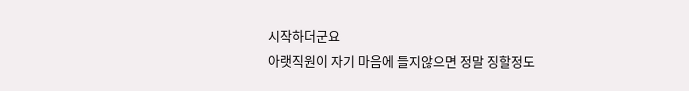시작하더군요
아랫직원이 자기 마음에 들지않으면 정말 징할정도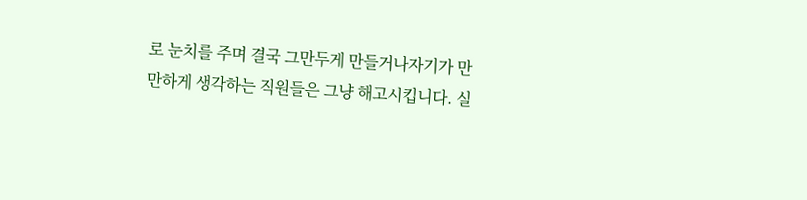로 눈치를 주며 결국 그만두게 만들거나자기가 만만하게 생각하는 직원들은 그냥 해고시킵니다. 실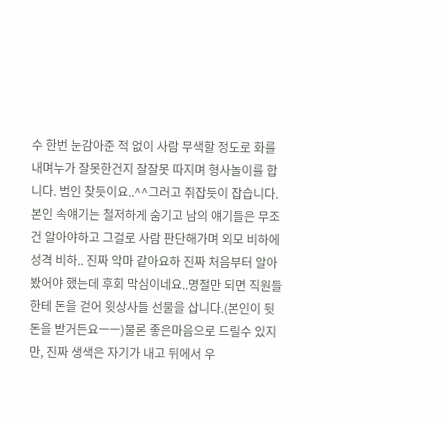수 한번 눈감아준 적 없이 사람 무색할 정도로 화를 내며누가 잘못한건지 잘잘못 따지며 형사놀이를 합니다. 범인 찾듯이요..^^그러고 쥐잡듯이 잡습니다. 본인 속얘기는 철저하게 숨기고 남의 얘기들은 무조건 알아야하고 그걸로 사람 판단해가며 외모 비하에 성격 비하.. 진짜 악마 같아요하 진짜 처음부터 알아봤어야 했는데 후회 막심이네요..명절만 되면 직원들한테 돈을 걷어 윗상사들 선물을 삽니다.(본인이 뒷돈을 받거든요ㅡㅡ)물론 좋은마음으로 드릴수 있지만, 진짜 생색은 자기가 내고 뒤에서 우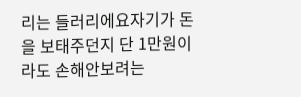리는 들러리에요자기가 돈을 보태주던지 단 1만원이라도 손해안보려는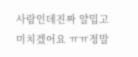사람인데진짜 얄밉고 미치겠어요 ㅠㅠ정말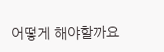어떻게 해야할까요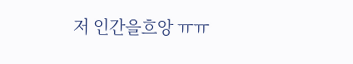저 인간을흐앙 ㅠㅠ